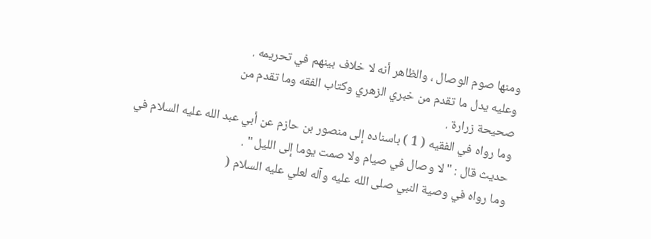ومنها صوم الوصال ، والظاهر أنه لا خلاف بينهم في تحريمه .
وعليه يدل ما تقدم من خبري الزهري وكتاب الفقه وما تقدم من
صحيحة زرارة .
وما رواه في الفقيه ( 1 ) باسناده إلى منصور بن حازم عن أبي عبد الله عليه السلام في
حديث قال : " لا وصال في صيام ولا صمت يوما إلى الليل " .
وما رواه في وصية النبي صلى الله عليه وآله لعلي عليه السلام (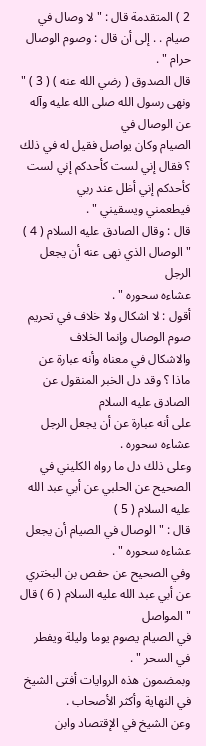2 ) المتقدمة قال : " لا وصال في
صيام . . إلى أن قال : وصوم الوصال حرام " .
قال الصدوق ( رضي الله عنه ) ( 3 ) " ونهى رسول الله صلى الله عليه وآله عن الوصال في
الصيام وكان يواصل فقيل له في ذلك ؟ فقال إني لست كأحدكم إني لست كأحدكم إني أظل عند ربي
فيطعمني ويسقيني " .
قال : وقال الصادق عليه السلام ( 4 ) " الوصال الذي نهى عنه أن يجعل الرجل
عشاءه سحوره " .
أقول : لا اشكال ولا خلاف في تحريم صوم الوصال وإنما الخلاف
والاشكال في معناه وأنه عبارة عن ماذا ؟ وقد دل الخبر المنقول عن الصادق عليه السلام
على أنه عبارة عن أن يجعل الرجل عشاءه سحوره .
وعلى ذلك دل ما رواه الكليني في الصحيح عن الحلبي عن أبي عبد الله عليه السلام ( 5 )
قال : " الوصال في الصيام أن يجعل عشاءه سحوره " .
وفي الصحيح عن حفص بن البختري عن أبي عبد الله عليه السلام ( 6 ) قال " المواصل
في الصيام يصوم يوما وليلة ويفطر في السحر " .
وبمضمون هذه الروايات أفتى الشيخ في النهاية وأكثر الأصحاب .
وعن الشيخ في الإقتصاد وابن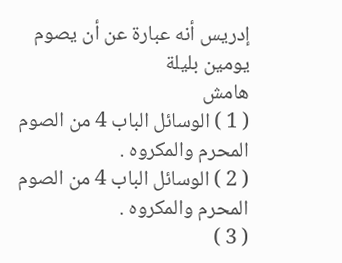إدريس أنه عبارة عن أن يصوم يومين بليلة
هامش
( 1 ) الوسائل الباب 4 من الصوم المحرم والمكروه .
( 2 ) الوسائل الباب 4 من الصوم المحرم والمكروه .
( 3 )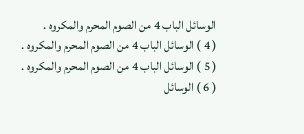الوسائل الباب 4 من الصوم المحرم والمكروه .
( 4 ) الوسائل الباب 4 من الصوم المحرم والمكروه .
( 5 ) الوسائل الباب 4 من الصوم المحرم والمكروه .
( 6 ) الوسائل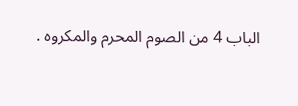الباب 4 من الصوم المحرم والمكروه .